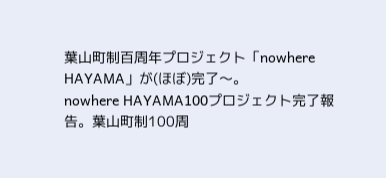葉山町制百周年プロジェクト「nowhere HAYAMA」が(ほぼ)完了〜。
nowhere HAYAMA100プロジェクト完了報告。葉山町制100周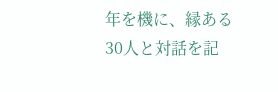年を機に、縁ある30人と対話を記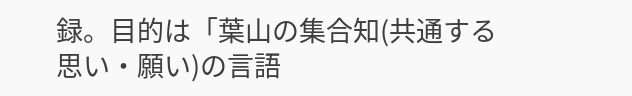録。目的は「葉山の集合知(共通する思い・願い)の言語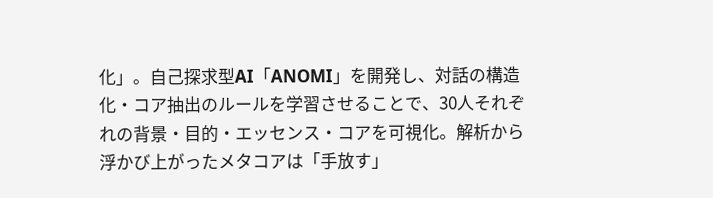化」。自己探求型AI「ANOMI」を開発し、対話の構造化・コア抽出のルールを学習させることで、30人それぞれの背景・目的・エッセンス・コアを可視化。解析から浮かび上がったメタコアは「手放す」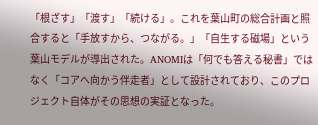「根ざす」「渡す」「続ける」。これを葉山町の総合計画と照合すると「手放すから、つながる。」「自生する磁場」という葉山モデルが導出された。ANOMIは「何でも答える秘書」ではなく「コアへ向かう伴走者」として設計されており、このプロジェクト自体がその思想の実証となった。